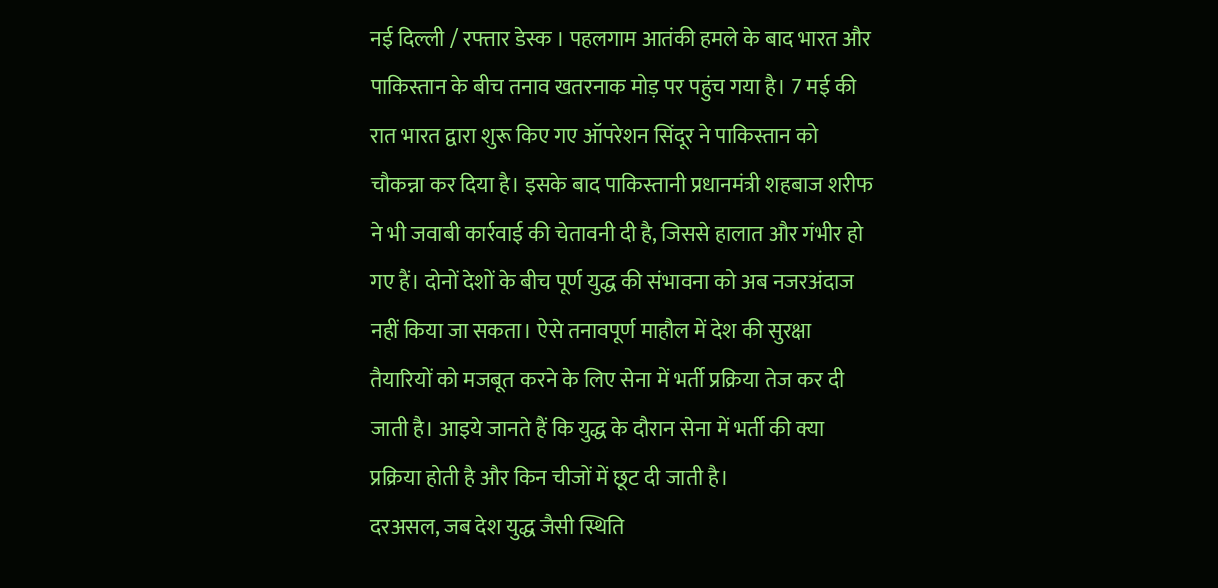नई दिल्ली / रफ्तार डेस्क । पहलगाम आतंकी हमले के बाद भारत और पाकिस्तान के बीच तनाव खतरनाक मोड़ पर पहुंच गया है। 7 मई की रात भारत द्वारा शुरू किए गए ऑपरेशन सिंदूर ने पाकिस्तान को चौकन्ना कर दिया है। इसके बाद पाकिस्तानी प्रधानमंत्री शहबाज शरीफ ने भी जवाबी कार्रवाई की चेतावनी दी है, जिससे हालात और गंभीर हो गए हैं। दोनों देशों के बीच पूर्ण युद्ध की संभावना को अब नजरअंदाज नहीं किया जा सकता। ऐसे तनावपूर्ण माहौल में देश की सुरक्षा तैयारियों को मजबूत करने के लिए सेना में भर्ती प्रक्रिया तेज कर दी जाती है। आइये जानते हैं कि युद्ध के दौरान सेना में भर्ती की क्या प्रक्रिया होती है और किन चीजों में छूट दी जाती है।
दरअसल, जब देश युद्ध जैसी स्थिति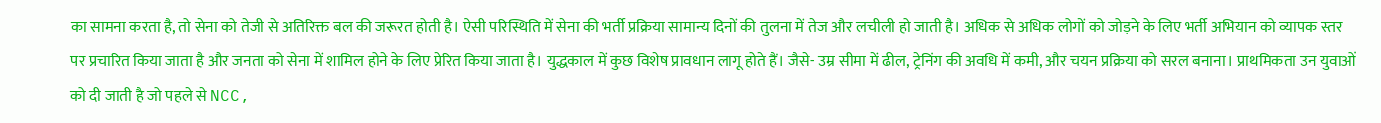का सामना करता है, तो सेना को तेजी से अतिरिक्त बल की जरूरत होती है। ऐसी परिस्थिति में सेना की भर्ती प्रक्रिया सामान्य दिनों की तुलना में तेज और लचीली हो जाती है। अधिक से अधिक लोगों को जोड़ने के लिए भर्ती अभियान को व्यापक स्तर पर प्रचारित किया जाता है और जनता को सेना में शामिल होने के लिए प्रेरित किया जाता है। युद्धकाल में कुछ विशेष प्रावधान लागू होते हैं। जैसे- उम्र सीमा में ढील, ट्रेनिंग की अवधि में कमी, और चयन प्रक्रिया को सरल बनाना। प्राथमिकता उन युवाओं को दी जाती है जो पहले से NCC,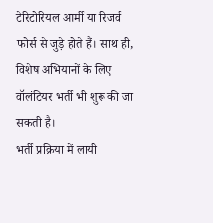टेरिटोरियल आर्मी या रिजर्व फोर्स से जुड़े होते हैं। साथ ही, विशेष अभियानों के लिए वॉलंटियर भर्ती भी शुरू की जा सकती है।
भर्ती प्रक्रिया में लायी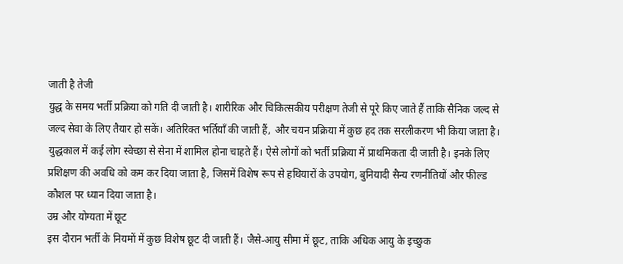जाती है तेजी
युद्ध के समय भर्ती प्रक्रिया को गति दी जाती है। शारीरिक और चिकित्सकीय परीक्षण तेजी से पूरे किए जाते हैं ताकि सैनिक जल्द से जल्द सेवा के लिए तैयार हो सकें। अतिरिक्त भर्तियाँ की जाती हैं, और चयन प्रक्रिया में कुछ हद तक सरलीकरण भी किया जाता है। युद्धकाल में कई लोग स्वेच्छा से सेना में शामिल होना चाहते हैं। ऐसे लोगों को भर्ती प्रक्रिया में प्राथमिकता दी जाती है। इनके लिए प्रशिक्षण की अवधि को कम कर दिया जाता है, जिसमें विशेष रूप से हथियारों के उपयोग, बुनियादी सैन्य रणनीतियों और फील्ड कौशल पर ध्यान दिया जाता है।
उम्र और योग्यता में छूट
इस दौरान भर्ती के नियमों में कुछ विशेष छूट दी जाती हैं। जैसे-आयु सीमा में छूट, ताकि अधिक आयु के इच्छुक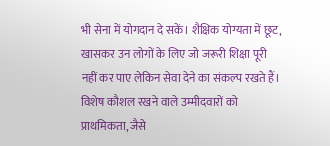भी सेना में योगदान दे सकें। शैक्षिक योग्यता में छूट, खासकर उन लोगों के लिए जो जरूरी शिक्षा पूरी नहीं कर पाए लेकिन सेवा देने का संकल्प रखते हैं। विशेष कौशल रखने वाले उम्मीदवारों को प्राथमिकता, जैसे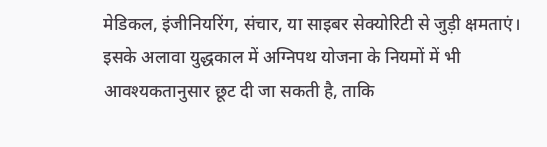मेडिकल, इंजीनियरिंग, संचार, या साइबर सेक्योरिटी से जुड़ी क्षमताएं। इसके अलावा युद्धकाल में अग्निपथ योजना के नियमों में भी आवश्यकतानुसार छूट दी जा सकती है, ताकि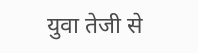युवा तेजी से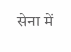सेना में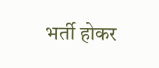भर्ती होकर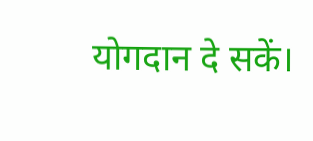योगदान दे सकें।